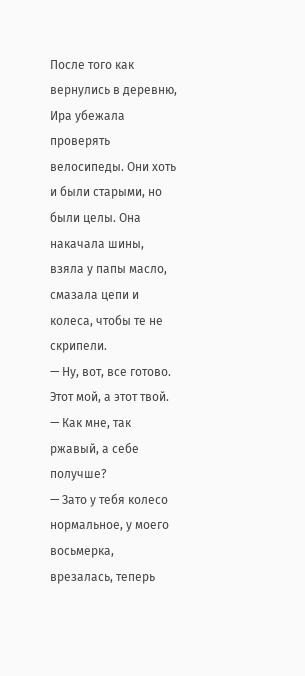После того как вернулись в деревню, Ира убежала проверять велосипеды. Они хоть и были старыми, но были целы. Она накачала шины, взяла у папы масло, смазала цепи и колеса, чтобы те не скрипели.
— Ну, вот, все готово. Этот мой, а этот твой.
— Как мне, так ржавый, а себе получше?
— Зато у тебя колесо нормальное, у моего восьмерка, врезалась, теперь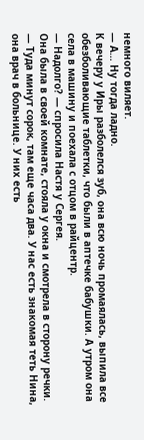немного виляет.
— А… Ну тогда ладно.
К вечеру у Иры разболелся зуб, она всю ночь промаялась, выпила все обезболивающие таблетки, что были в аптечке бабушки. А утром она села в машину и поехала с отцом в райцентр.
— Надолго? — спросила Настя у Сергея.
Она была в своей комнате, стояла у окна и смотрела в сторону речки.
— Туда минут сорок, там еще часа два. У нас есть знакомая теть Нина, она врач в больнице. У них есть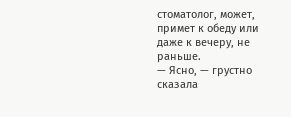стоматолог, может, примет к обеду или даже к вечеру, не раньше.
— Ясно, — грустно сказала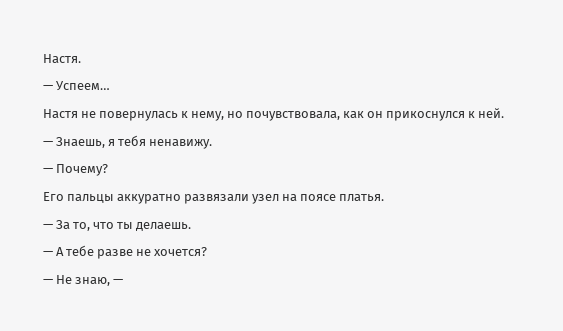Настя.
— Успеем…
Настя не повернулась к нему, но почувствовала, как он прикоснулся к ней.
— Знаешь, я тебя ненавижу.
— Почему?
Его пальцы аккуратно развязали узел на поясе платья.
— За то, что ты делаешь.
— А тебе разве не хочется?
— Не знаю, —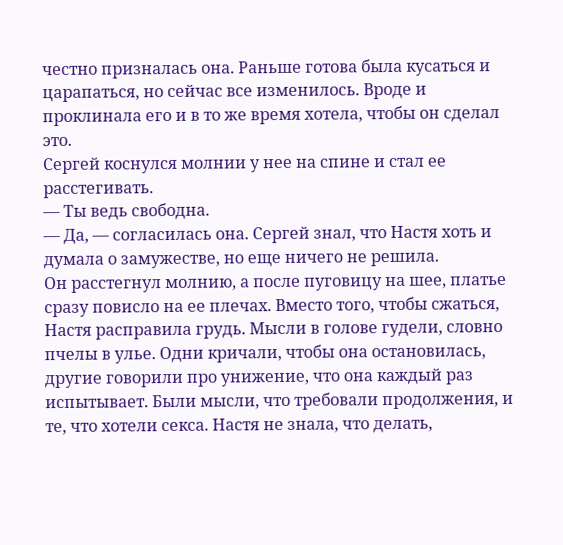честно призналась она. Раньше готова была кусаться и царапаться, но сейчас все изменилось. Вроде и проклинала его и в то же время хотела, чтобы он сделал это.
Сергей коснулся молнии у нее на спине и стал ее расстегивать.
— Ты ведь свободна.
— Да, — согласилась она. Сергей знал, что Настя хоть и думала о замужестве, но еще ничего не решила.
Он расстегнул молнию, а после пуговицу на шее, платье сразу повисло на ее плечах. Вместо того, чтобы сжаться, Настя расправила грудь. Мысли в голове гудели, словно пчелы в улье. Одни кричали, чтобы она остановилась, другие говорили про унижение, что она каждый раз испытывает. Были мысли, что требовали продолжения, и те, что хотели секса. Настя не знала, что делать,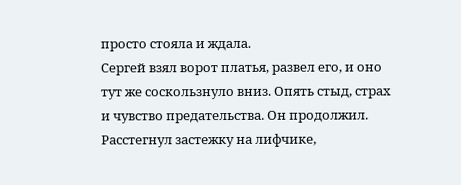просто стояла и ждала.
Сергей взял ворот платья, развел его, и оно тут же соскользнуло вниз. Опять стыд, страх и чувство предательства. Он продолжил. Расстегнул застежку на лифчике,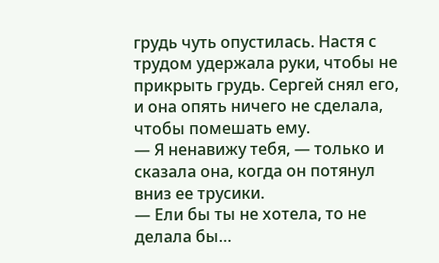грудь чуть опустилась. Настя с трудом удержала руки, чтобы не прикрыть грудь. Сергей снял его, и она опять ничего не сделала, чтобы помешать ему.
— Я ненавижу тебя, — только и сказала она, когда он потянул вниз ее трусики.
— Ели бы ты не хотела, то не делала бы…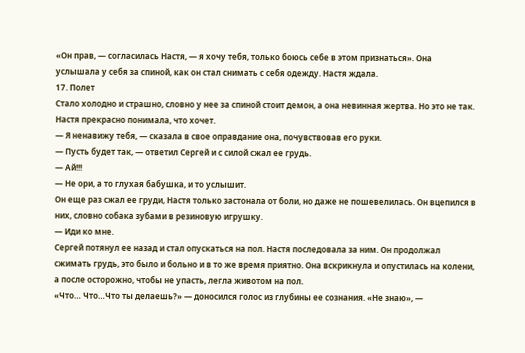«Он прав, — согласилась Настя, — я хочу тебя, только боюсь себе в этом признаться». Она услышала у себя за спиной, как он стал снимать с себя одежду. Настя ждала.
17. Полет
Стало холодно и страшно, словно у нее за спиной стоит демон, а она невинная жертва. Но это не так. Настя прекрасно понимала, что хочет.
— Я ненавижу тебя, — сказала в свое оправдание она, почувствовав его руки.
— Пусть будет так, — ответил Сергей и с силой сжал ее грудь.
— Ай!!!
— Не ори, а то глухая бабушка, и то услышит.
Он еще раз сжал ее груди, Настя только застонала от боли, но даже не пошевелилась. Он вцепился в них, словно собака зубами в резиновую игрушку.
— Иди ко мне.
Сергей потянул ее назад и стал опускаться на пол. Настя последовала за ним. Он продолжал сжимать грудь, это было и больно и в то же время приятно. Она вскрикнула и опустилась на колени, а после осторожно, чтобы не упасть, легла животом на пол.
«Что… Что…Что ты делаешь?» — доносился голос из глубины ее сознания. «Не знаю», —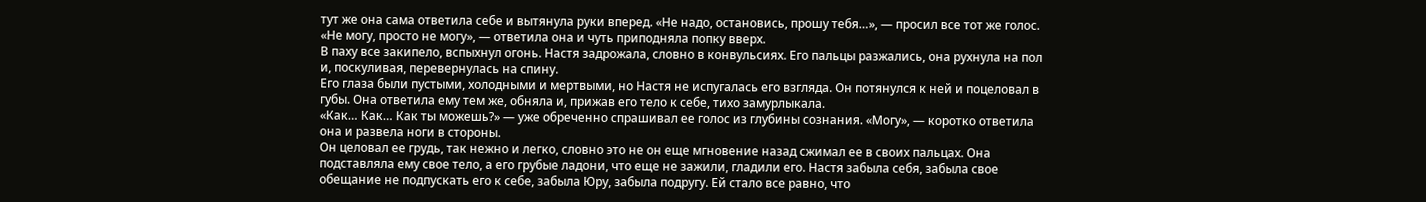тут же она сама ответила себе и вытянула руки вперед. «Не надо, остановись, прошу тебя…», — просил все тот же голос. «Не могу, просто не могу», — ответила она и чуть приподняла попку вверх.
В паху все закипело, вспыхнул огонь. Настя задрожала, словно в конвульсиях. Его пальцы разжались, она рухнула на пол и, поскуливая, перевернулась на спину.
Его глаза были пустыми, холодными и мертвыми, но Настя не испугалась его взгляда. Он потянулся к ней и поцеловал в губы. Она ответила ему тем же, обняла и, прижав его тело к себе, тихо замурлыкала.
«Как… Как… Как ты можешь?» — уже обреченно спрашивал ее голос из глубины сознания. «Могу», — коротко ответила она и развела ноги в стороны.
Он целовал ее грудь, так нежно и легко, словно это не он еще мгновение назад сжимал ее в своих пальцах. Она подставляла ему свое тело, а его грубые ладони, что еще не зажили, гладили его. Настя забыла себя, забыла свое обещание не подпускать его к себе, забыла Юру, забыла подругу. Ей стало все равно, что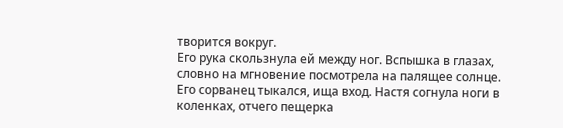творится вокруг.
Его рука скользнула ей между ног. Вспышка в глазах, словно на мгновение посмотрела на палящее солнце. Его сорванец тыкался, ища вход. Настя согнула ноги в коленках, отчего пещерка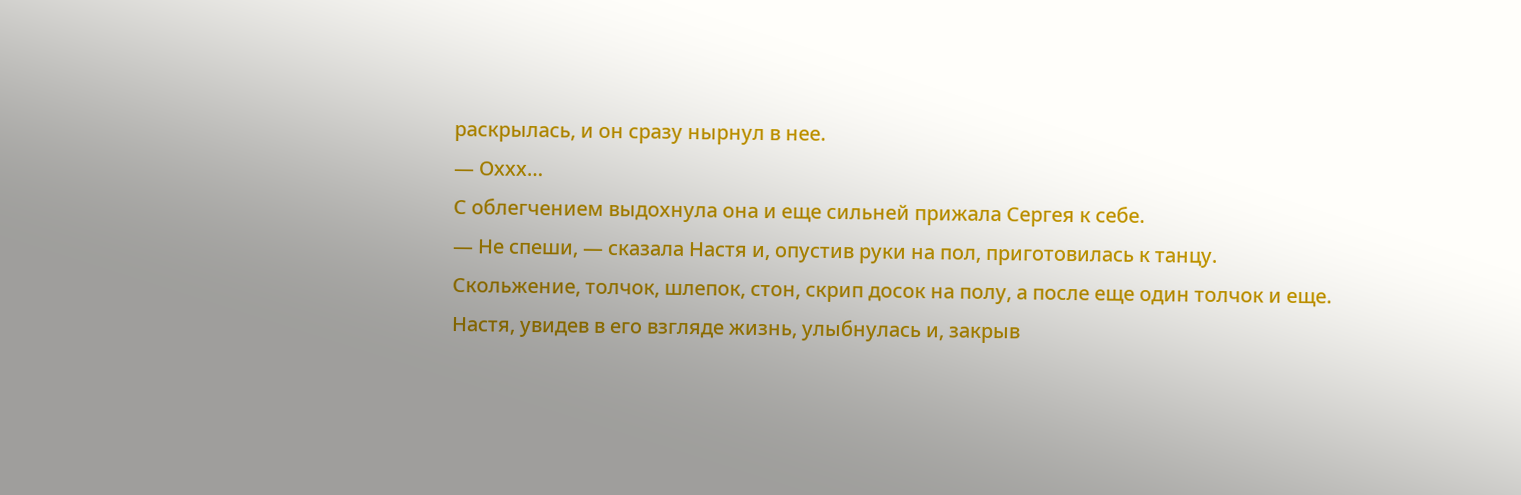раскрылась, и он сразу нырнул в нее.
— Оххх…
С облегчением выдохнула она и еще сильней прижала Сергея к себе.
— Не спеши, — сказала Настя и, опустив руки на пол, приготовилась к танцу.
Скольжение, толчок, шлепок, стон, скрип досок на полу, а после еще один толчок и еще. Настя, увидев в его взгляде жизнь, улыбнулась и, закрыв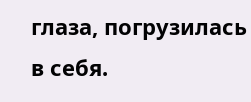глаза, погрузилась в себя.